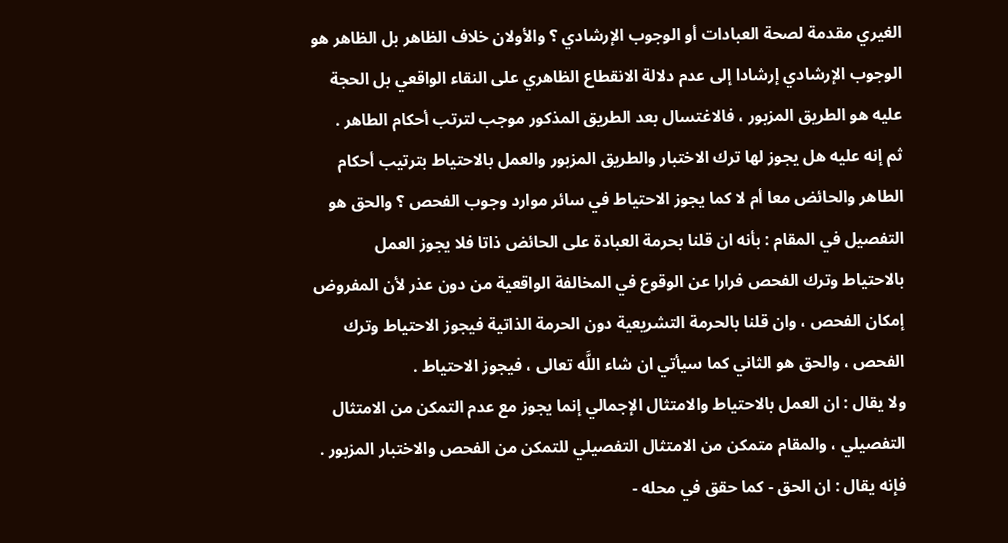الغيري مقدمة لصحة العبادات أو الوجوب الإرشادي ؟ والأولان خلاف الظاهر بل الظاهر هو الوجوب الإرشادي إرشادا إلى عدم دلالة الانقطاع الظاهري على النقاء الواقعي بل الحجة عليه هو الطريق المزبور ، فالاغتسال بعد الطريق المذكور موجب لترتب أحكام الطاهر .
ثم إنه عليه هل يجوز لها ترك الاختبار والطريق المزبور والعمل بالاحتياط بترتيب أحكام الطاهر والحائض معا أم لا كما يجوز الاحتياط في سائر موارد وجوب الفحص ؟ والحق هو التفصيل في المقام : بأنه ان قلنا بحرمة العبادة على الحائض ذاتا فلا يجوز العمل بالاحتياط وترك الفحص فرارا عن الوقوع في المخالفة الواقعية من دون عذر لأن المفروض إمكان الفحص ، وان قلنا بالحرمة التشريعية دون الحرمة الذاتية فيجوز الاحتياط وترك الفحص ، والحق هو الثاني كما سيأتي ان شاء اللَّه تعالى ، فيجوز الاحتياط .
ولا يقال : ان العمل بالاحتياط والامتثال الإجمالي إنما يجوز مع عدم التمكن من الامتثال التفصيلي ، والمقام متمكن من الامتثال التفصيلي للتمكن من الفحص والاختبار المزبور .
فإنه يقال : ان الحق - كما حقق في محله -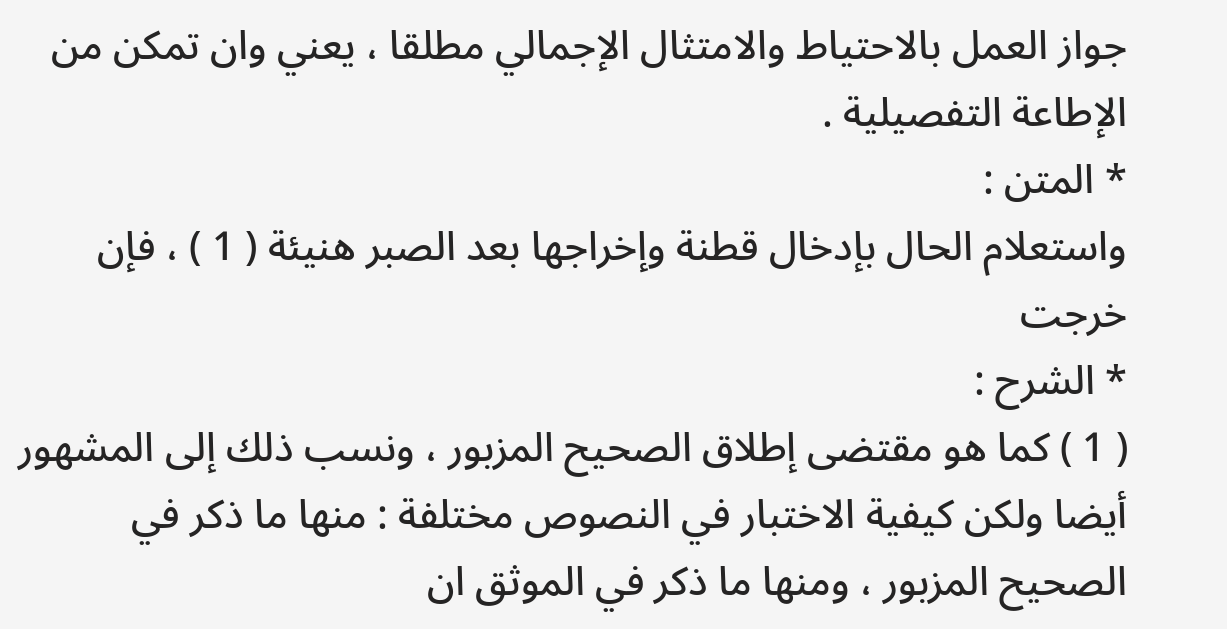جواز العمل بالاحتياط والامتثال الإجمالي مطلقا ، يعني وان تمكن من الإطاعة التفصيلية .
* المتن :
واستعلام الحال بإدخال قطنة وإخراجها بعد الصبر هنيئة ( 1 ) ، فإن خرجت
* الشرح :
( 1 ) كما هو مقتضى إطلاق الصحيح المزبور ، ونسب ذلك إلى المشهور أيضا ولكن كيفية الاختبار في النصوص مختلفة : منها ما ذكر في الصحيح المزبور ، ومنها ما ذكر في الموثق ان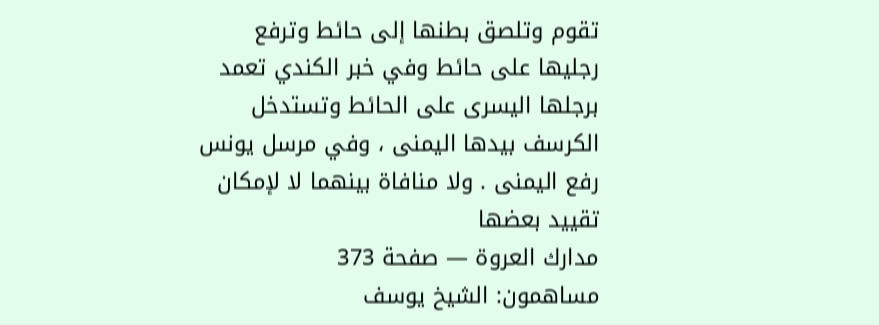تقوم وتلصق بطنها إلى حائط وترفع رجليها على حائط وفي خبر الكندي تعمد برجلها اليسرى على الحائط وتستدخل الكرسف بيدها اليمنى ، وفي مرسل يونس رفع اليمنى . ولا منافاة بينهما لا لإمكان تقييد بعضها
مدارك العروة — صفحة 373
مساهمون: الشيخ يوسف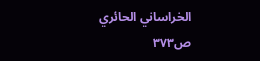الخراساني الحائري
ص٣٧٣